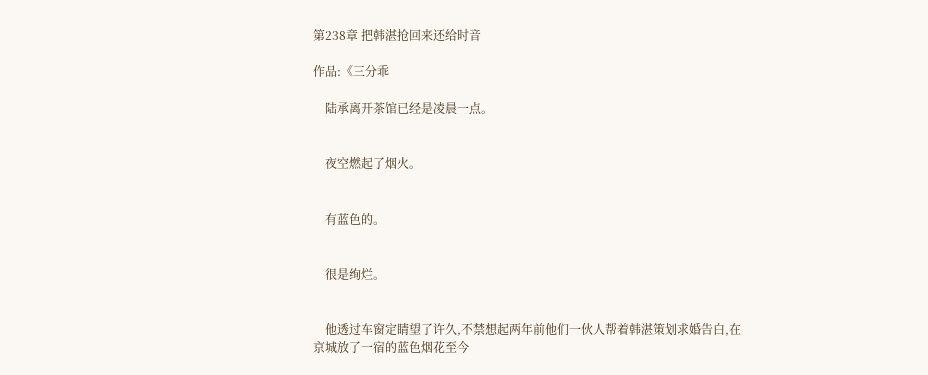第238章 把韩湛抢回来还给时音

作品:《三分乖

    陆承离开茶馆已经是凌晨一点。


    夜空燃起了烟火。


    有蓝色的。


    很是绚烂。


    他透过车窗定睛望了许久,不禁想起两年前他们一伙人帮着韩湛策划求婚告白,在京城放了一宿的蓝色烟花至今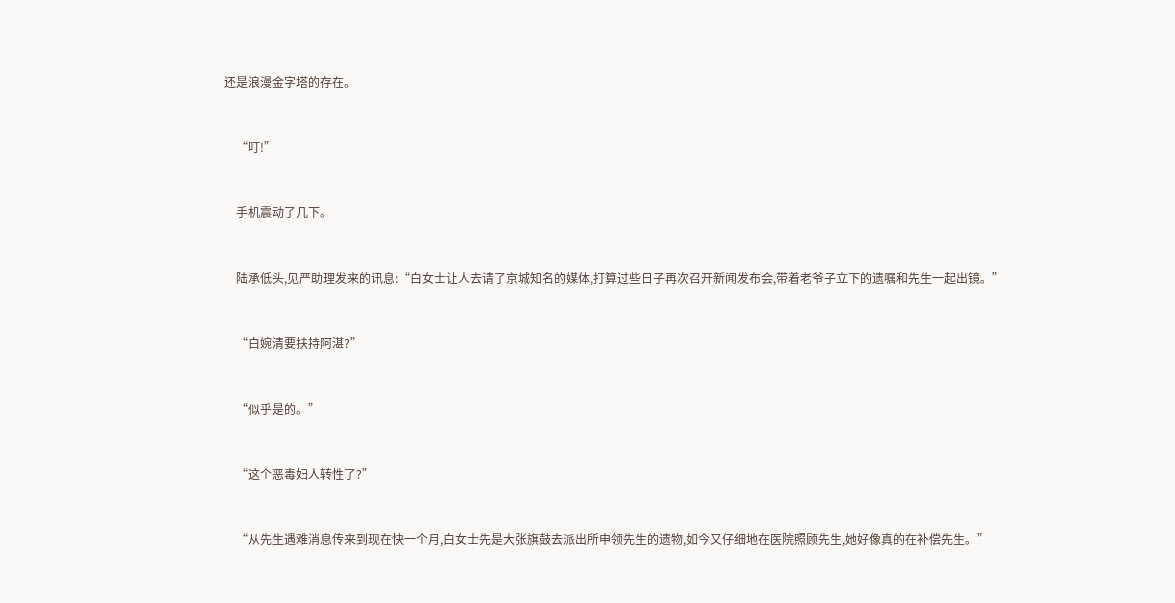还是浪漫金字塔的存在。


    “叮!”


    手机震动了几下。


    陆承低头,见严助理发来的讯息:“白女士让人去请了京城知名的媒体,打算过些日子再次召开新闻发布会,带着老爷子立下的遗嘱和先生一起出镜。”


    “白婉清要扶持阿湛?”


    “似乎是的。”


    “这个恶毒妇人转性了?”


    “从先生遇难消息传来到现在快一个月,白女士先是大张旗鼓去派出所申领先生的遗物,如今又仔细地在医院照顾先生,她好像真的在补偿先生。”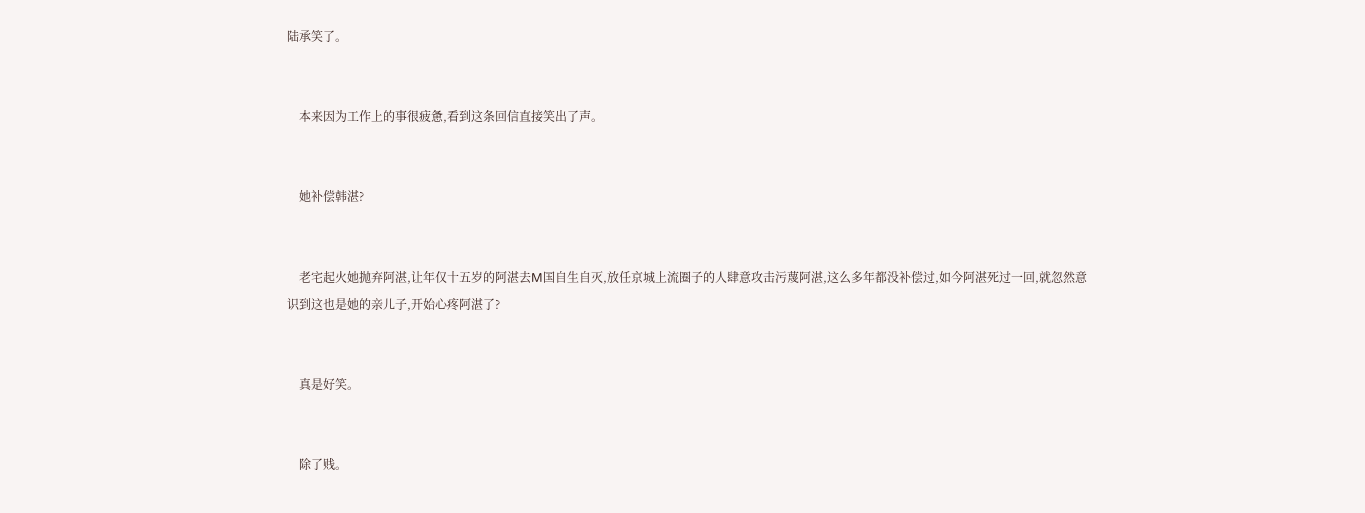陆承笑了。


    本来因为工作上的事很疲惫,看到这条回信直接笑出了声。


    她补偿韩湛?


    老宅起火她抛弃阿湛,让年仅十五岁的阿湛去M国自生自灭,放任京城上流圈子的人肆意攻击污蔑阿湛,这么多年都没补偿过,如今阿湛死过一回,就忽然意识到这也是她的亲儿子,开始心疼阿湛了?


    真是好笑。


    除了贱。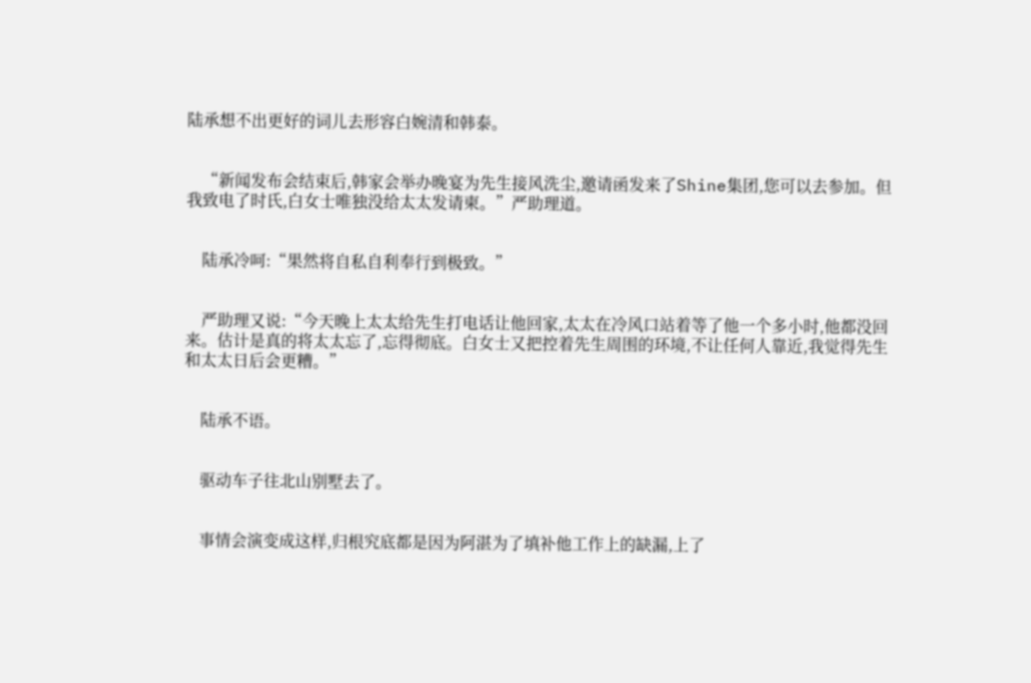陆承想不出更好的词儿去形容白婉清和韩泰。


    “新闻发布会结束后,韩家会举办晚宴为先生接风洗尘,邀请函发来了Shine集团,您可以去参加。但我致电了时氏,白女士唯独没给太太发请柬。”严助理道。


    陆承冷呵:“果然将自私自利奉行到极致。”


    严助理又说:“今天晚上太太给先生打电话让他回家,太太在冷风口站着等了他一个多小时,他都没回来。估计是真的将太太忘了,忘得彻底。白女士又把控着先生周围的环境,不让任何人靠近,我觉得先生和太太日后会更糟。”


    陆承不语。


    驱动车子往北山别墅去了。


    事情会演变成这样,归根究底都是因为阿湛为了填补他工作上的缺漏,上了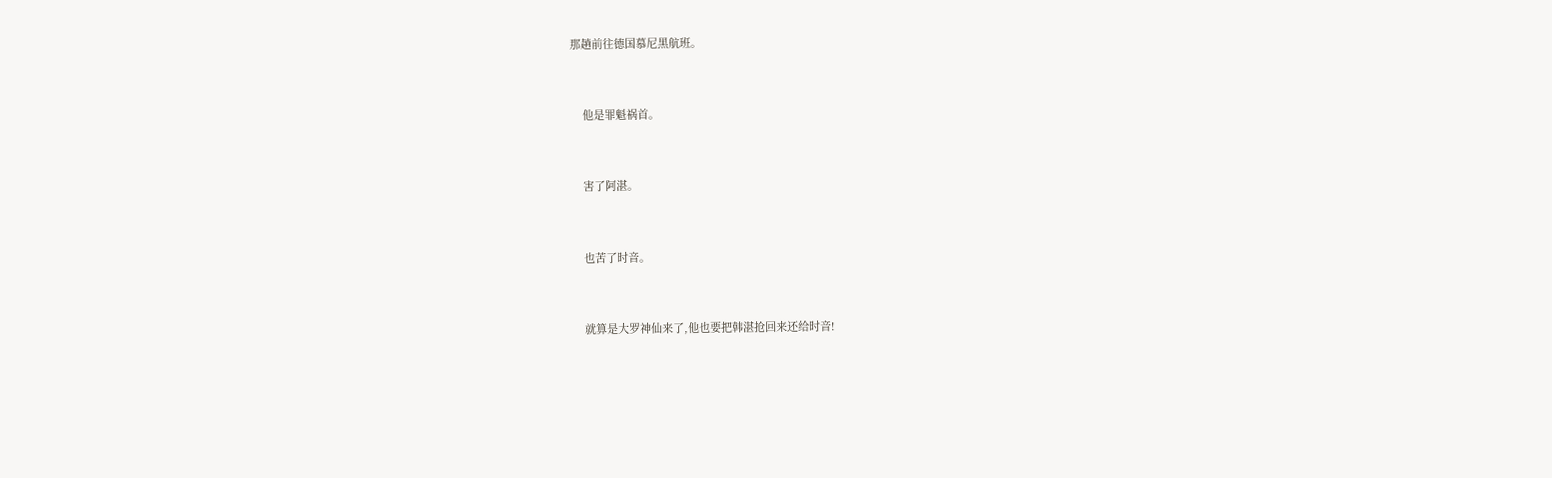那趟前往德国慕尼黑航班。


    他是罪魁祸首。


    害了阿湛。


    也苦了时音。


    就算是大罗神仙来了,他也要把韩湛抢回来还给时音!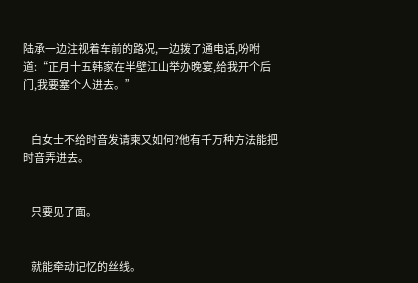陆承一边注视着车前的路况,一边拨了通电话,吩咐道:“正月十五韩家在半壁江山举办晚宴,给我开个后门,我要塞个人进去。”


    白女士不给时音发请柬又如何?他有千万种方法能把时音弄进去。


    只要见了面。


    就能牵动记忆的丝线。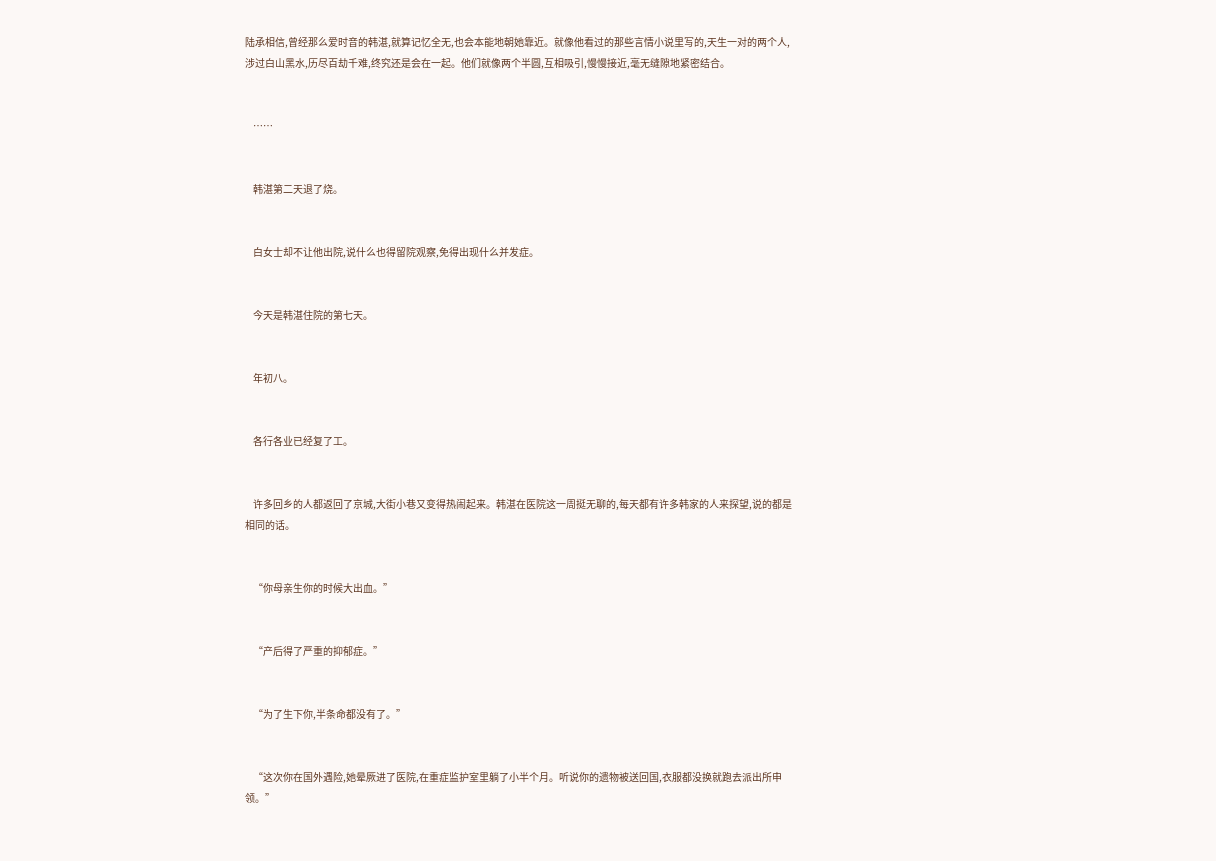陆承相信,曾经那么爱时音的韩湛,就算记忆全无,也会本能地朝她靠近。就像他看过的那些言情小说里写的,天生一对的两个人,涉过白山黑水,历尽百劫千难,终究还是会在一起。他们就像两个半圆,互相吸引,慢慢接近,毫无缝隙地紧密结合。


    ……


    韩湛第二天退了烧。


    白女士却不让他出院,说什么也得留院观察,免得出现什么并发症。


    今天是韩湛住院的第七天。


    年初八。


    各行各业已经复了工。


    许多回乡的人都返回了京城,大街小巷又变得热闹起来。韩湛在医院这一周挺无聊的,每天都有许多韩家的人来探望,说的都是相同的话。


    “你母亲生你的时候大出血。”


    “产后得了严重的抑郁症。”


    “为了生下你,半条命都没有了。”


    “这次你在国外遇险,她晕厥进了医院,在重症监护室里躺了小半个月。听说你的遗物被送回国,衣服都没换就跑去派出所申领。”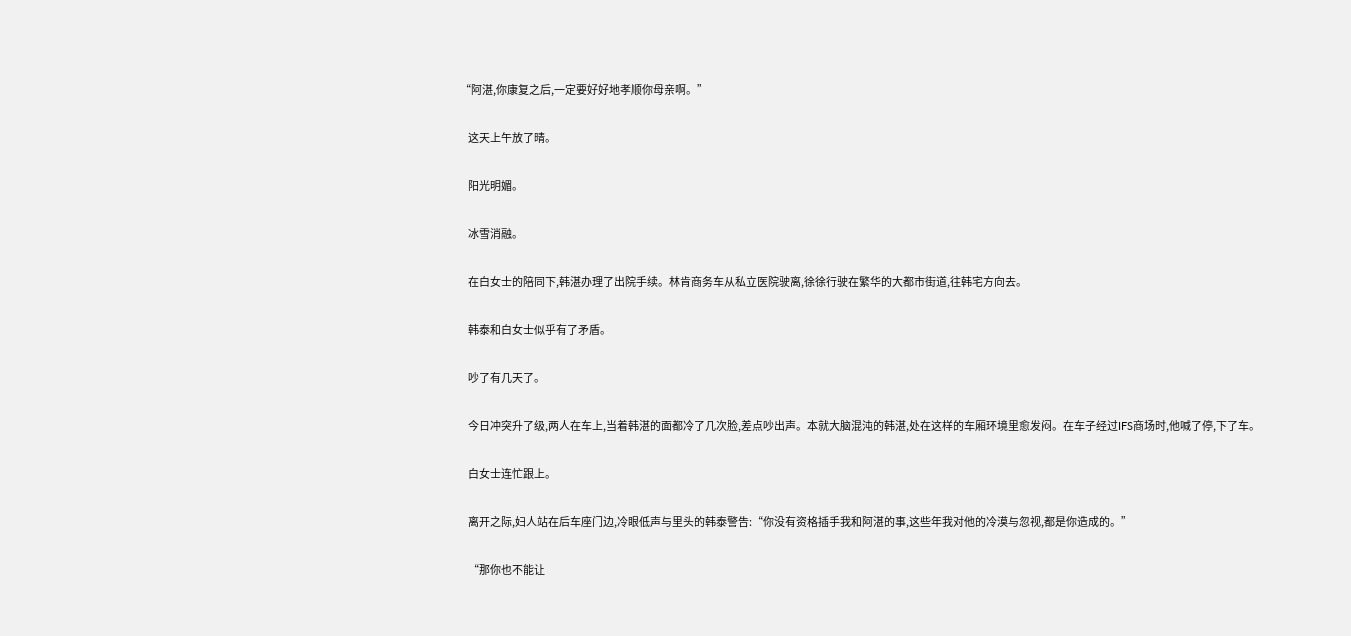“阿湛,你康复之后,一定要好好地孝顺你母亲啊。”


    这天上午放了晴。


    阳光明媚。


    冰雪消融。


    在白女士的陪同下,韩湛办理了出院手续。林肯商务车从私立医院驶离,徐徐行驶在繁华的大都市街道,往韩宅方向去。


    韩泰和白女士似乎有了矛盾。


    吵了有几天了。


    今日冲突升了级,两人在车上,当着韩湛的面都冷了几次脸,差点吵出声。本就大脑混沌的韩湛,处在这样的车厢环境里愈发闷。在车子经过IFS商场时,他喊了停,下了车。


    白女士连忙跟上。


    离开之际,妇人站在后车座门边,冷眼低声与里头的韩泰警告:“你没有资格插手我和阿湛的事,这些年我对他的冷漠与忽视,都是你造成的。”


    “那你也不能让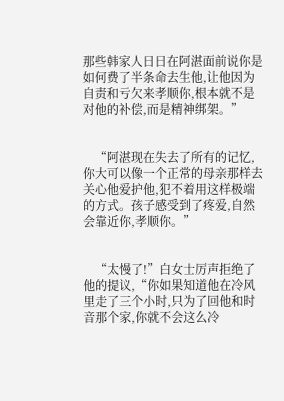那些韩家人日日在阿湛面前说你是如何费了半条命去生他,让他因为自责和亏欠来孝顺你,根本就不是对他的补偿,而是精神绑架。”


    “阿湛现在失去了所有的记忆,你大可以像一个正常的母亲那样去关心他爱护他,犯不着用这样极端的方式。孩子感受到了疼爱,自然会靠近你,孝顺你。”


    “太慢了!”白女士厉声拒绝了他的提议,“你如果知道他在冷风里走了三个小时,只为了回他和时音那个家,你就不会这么冷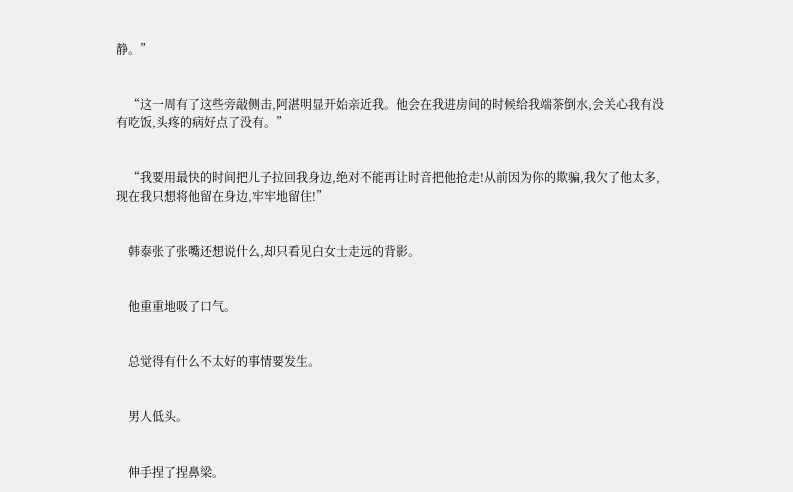静。”


    “这一周有了这些旁敲侧击,阿湛明显开始亲近我。他会在我进房间的时候给我端茶倒水,会关心我有没有吃饭,头疼的病好点了没有。”


    “我要用最快的时间把儿子拉回我身边,绝对不能再让时音把他抢走!从前因为你的欺骗,我欠了他太多,现在我只想将他留在身边,牢牢地留住!”


    韩泰张了张嘴还想说什么,却只看见白女士走远的背影。


    他重重地吸了口气。


    总觉得有什么不太好的事情要发生。


    男人低头。


    伸手捏了捏鼻梁。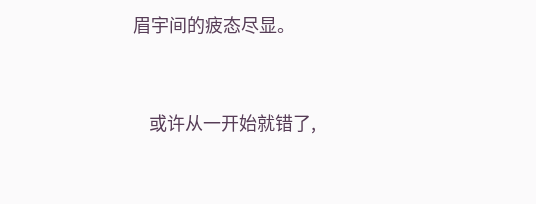眉宇间的疲态尽显。


    或许从一开始就错了,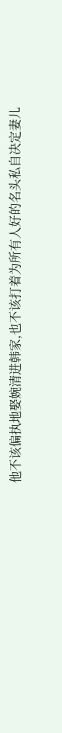他不该偏执地娶婉清进韩家,也不该打着为所有人好的名头私自决定妻儿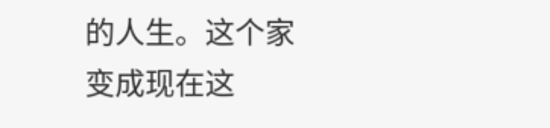的人生。这个家变成现在这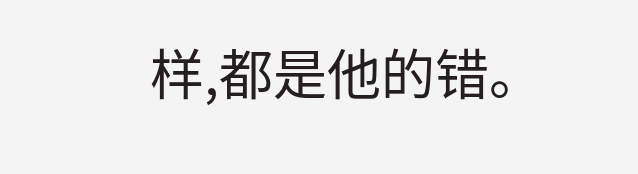样,都是他的错。